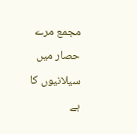مجمع مرے حصار میں سیلانیوں کا ہے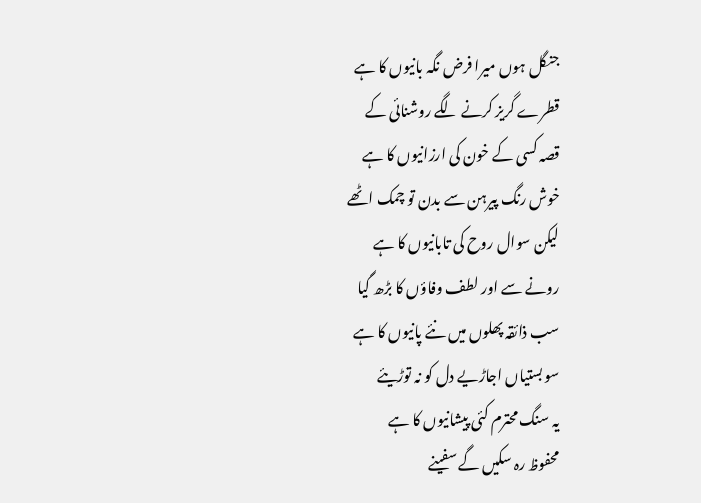جنگل ہوں میرا فرض نگہ بانیوں کا ہے
قطرے گریز کرنے لگے روشنائی کے
قصہ کسی کے خون کی ارزانیوں کا ہے
خوش رنگ پیرہن سے بدن تو چمک اٹھے
لیکن سوال روح کی تابانیوں کا ہے
رونے سے اور لطف وفاؤں کا بڑھ گیا
سب ذائقہ پھلوں میں نئے پانیوں کا ہے
سو بستیاں اجاڑیے دل کو نہ توڑیئے
یہ سنگ محترم کئی پیشانیوں کا ہے
محفوظ رہ سکیں گے سفینے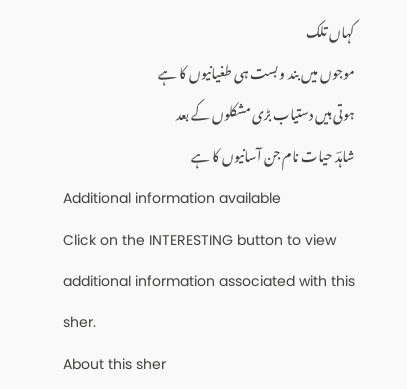کہاں تلک
موجوں میں بند و بست ہی طغیانیوں کا ہے
ہوتی ہیں دستیاب بڑی مشکلوں کے بعد
شاہدؔ حیات نام جن آسانیوں کا ہے
Additional information available
Click on the INTERESTING button to view additional information associated with this sher.
About this sher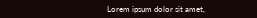Lorem ipsum dolor sit amet,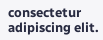consectetur adipiscing elit.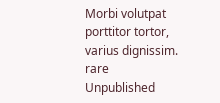Morbi volutpat porttitor tortor, varius dignissim.
rare Unpublished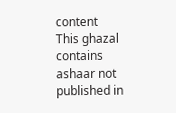content
This ghazal contains ashaar not published in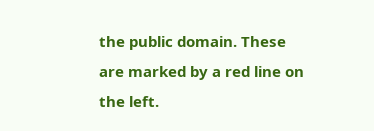the public domain. These are marked by a red line on the left.